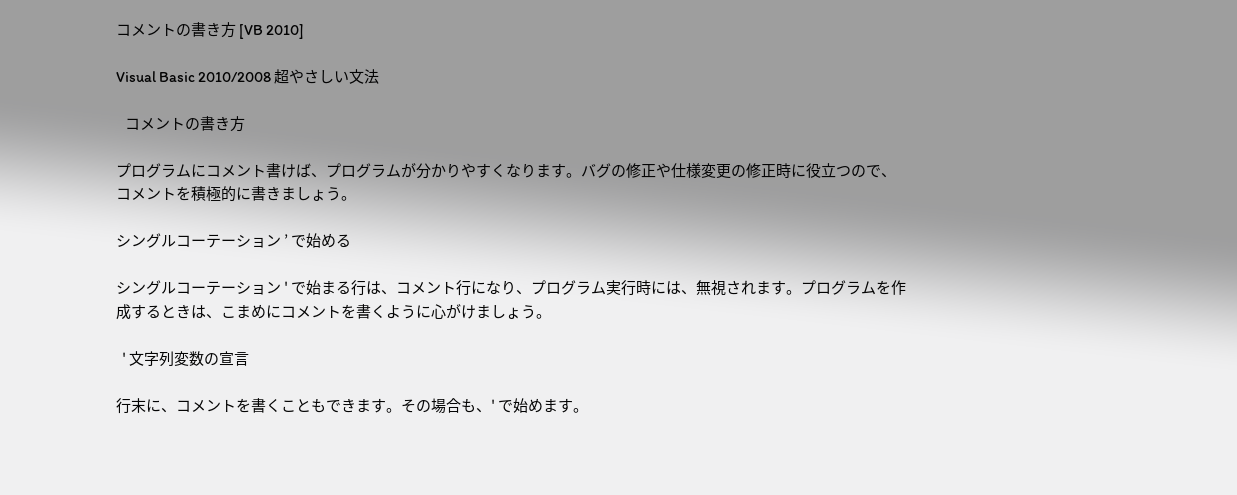コメントの書き方 [VB 2010]

Visual Basic 2010/2008 超やさしい文法

   コメントの書き方

プログラムにコメント書けば、プログラムが分かりやすくなります。バグの修正や仕様変更の修正時に役立つので、コメントを積極的に書きましょう。

シングルコーテーション ’ で始める

シングルコーテーション ' で始まる行は、コメント行になり、プログラム実行時には、無視されます。プログラムを作成するときは、こまめにコメントを書くように心がけましょう。

  ' 文字列変数の宣言

行末に、コメントを書くこともできます。その場合も、' で始めます。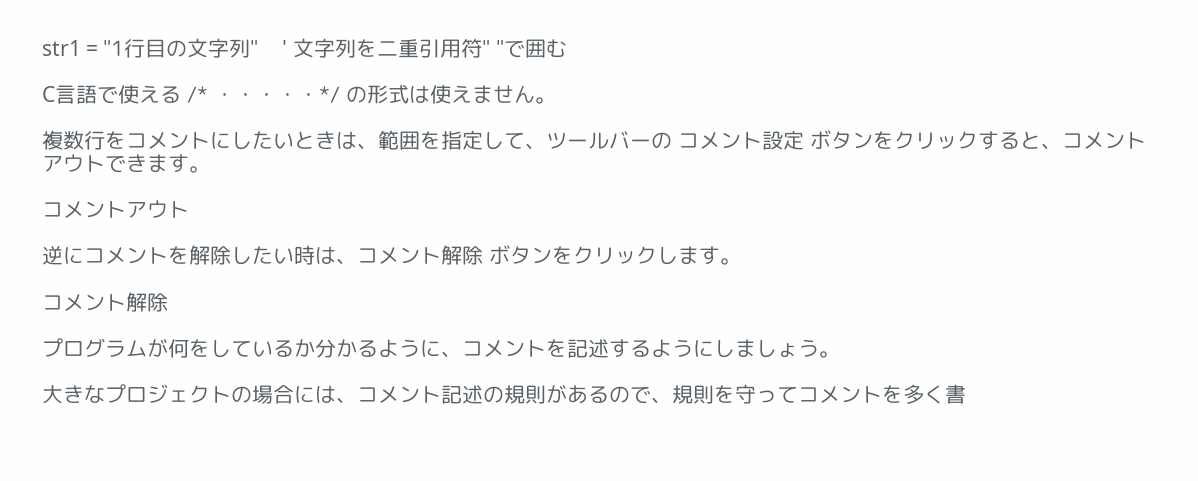str1 = "1行目の文字列"    ' 文字列を二重引用符" "で囲む

C言語で使える /* ・・・・・*/ の形式は使えません。

複数行をコメントにしたいときは、範囲を指定して、ツールバーの コメント設定 ボタンをクリックすると、コメントアウトできます。

コメントアウト

逆にコメントを解除したい時は、コメント解除 ボタンをクリックします。

コメント解除

プログラムが何をしているか分かるように、コメントを記述するようにしましょう。

大きなプロジェクトの場合には、コメント記述の規則があるので、規則を守ってコメントを多く書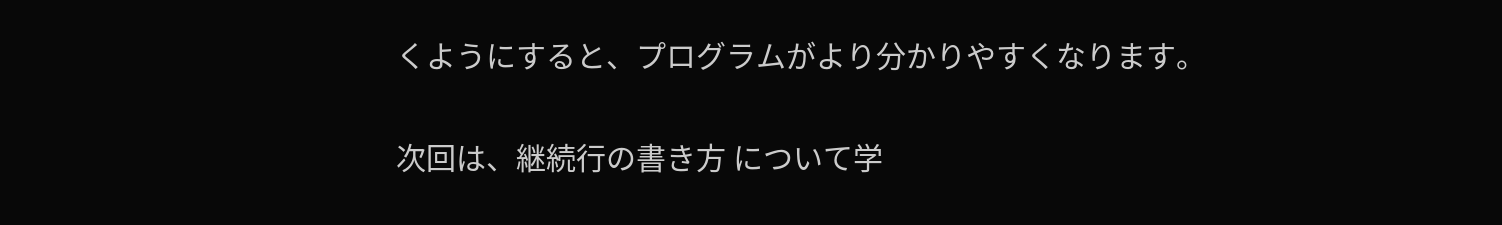くようにすると、プログラムがより分かりやすくなります。

次回は、継続行の書き方 について学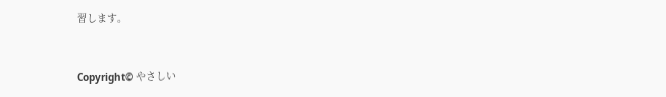習します。


Copyright© やさしい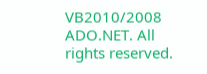VB2010/2008 ADO.NET. All rights reserved.